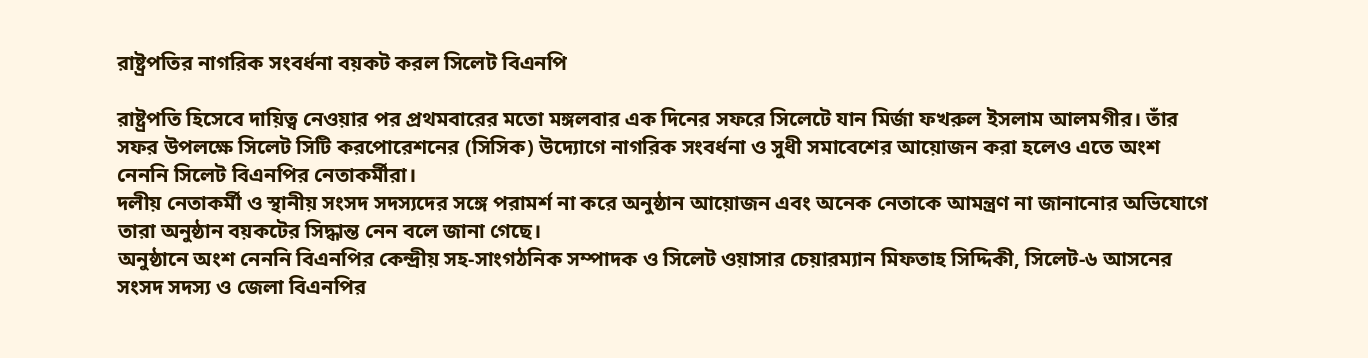রাষ্ট্রপতির নাগরিক সংবর্ধনা বয়কট করল সিলেট বিএনপি

রাষ্ট্রপতি হিসেবে দায়িত্ব নেওয়ার পর প্রথমবারের মতো মঙ্গলবার এক দিনের সফরে সিলেটে যান মির্জা ফখরুল ইসলাম আলমগীর। তাঁর সফর উপলক্ষে সিলেট সিটি করপোরেশনের (সিসিক) উদ্যোগে নাগরিক সংবর্ধনা ও সুধী সমাবেশের আয়োজন করা হলেও এতে অংশ নেননি সিলেট বিএনপির নেতাকর্মীরা।
দলীয় নেতাকর্মী ও স্থানীয় সংসদ সদস্যদের সঙ্গে পরামর্শ না করে অনুষ্ঠান আয়োজন এবং অনেক নেতাকে আমন্ত্রণ না জানানোর অভিযোগে তারা অনুষ্ঠান বয়কটের সিদ্ধান্ত নেন বলে জানা গেছে।
অনুষ্ঠানে অংশ নেননি বিএনপির কেন্দ্রীয় সহ-সাংগঠনিক সম্পাদক ও সিলেট ওয়াসার চেয়ারম্যান মিফতাহ সিদ্দিকী, সিলেট-৬ আসনের সংসদ সদস্য ও জেলা বিএনপির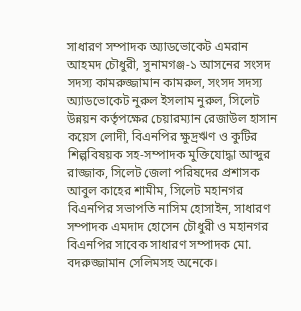সাধারণ সম্পাদক অ্যাডভোকেট এমরান আহমদ চৌধুরী, সুনামগঞ্জ-১ আসনের সংসদ সদস্য কামরুজ্জামান কামরুল, সংসদ সদস্য অ্যাডভোকেট নুরুল ইসলাম নুরুল, সিলেট উন্নয়ন কর্তৃপক্ষের চেয়ারম্যান রেজাউল হাসান কয়েস লোদী, বিএনপির ক্ষুদ্রঋণ ও কুটির শিল্পবিষয়ক সহ-সম্পাদক মুক্তিযোদ্ধা আব্দুর রাজ্জাক, সিলেট জেলা পরিষদের প্রশাসক আবুল কাহের শামীম, সিলেট মহানগর বিএনপির সভাপতি নাসিম হোসাইন, সাধারণ সম্পাদক এমদাদ হোসেন চৌধুরী ও মহানগর বিএনপির সাবেক সাধারণ সম্পাদক মো. বদরুজ্জামান সেলিমসহ অনেকে।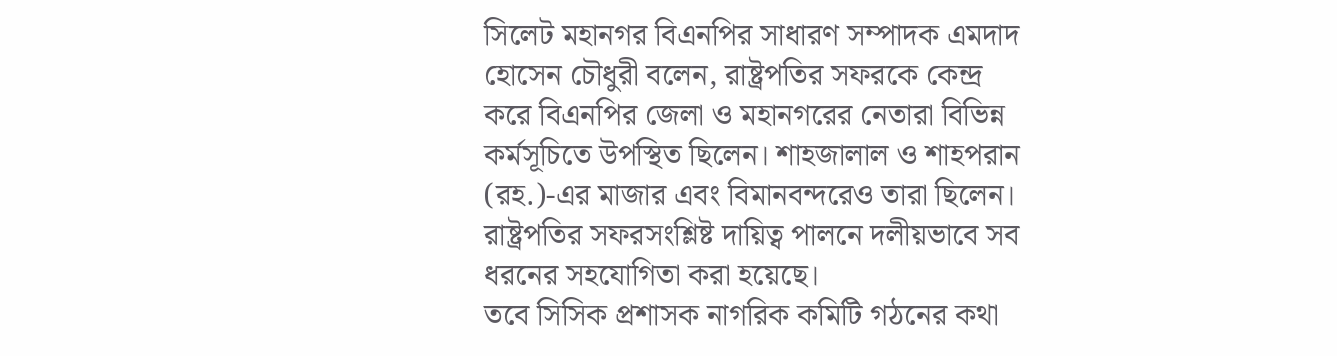সিলেট মহানগর বিএনপির সাধারণ সম্পাদক এমদাদ হোসেন চৌধুরী বলেন, রাষ্ট্রপতির সফরকে কেন্দ্র করে বিএনপির জেলা ও মহানগরের নেতারা বিভিন্ন কর্মসূচিতে উপস্থিত ছিলেন। শাহজালাল ও শাহপরান (রহ.)-এর মাজার এবং বিমানবন্দরেও তারা ছিলেন। রাষ্ট্রপতির সফরসংশ্লিষ্ট দায়িত্ব পালনে দলীয়ভাবে সব ধরনের সহযোগিতা করা হয়েছে।
তবে সিসিক প্রশাসক নাগরিক কমিটি গঠনের কথা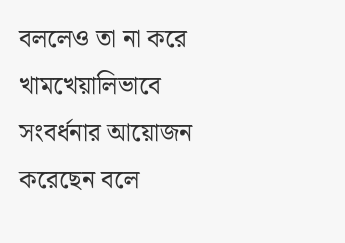বললেও তা না করে খামখেয়ালিভাবে সংবর্ধনার আয়োজন করেছেন বলে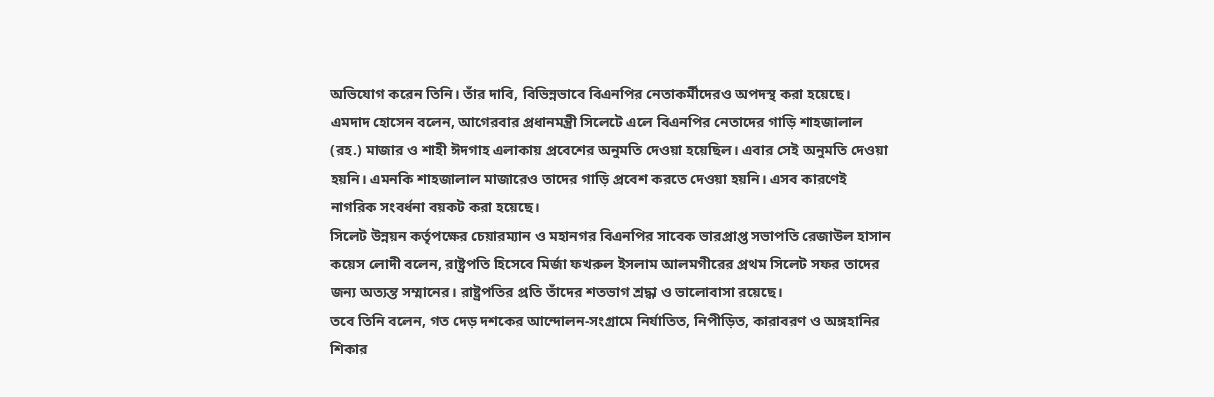অভিযোগ করেন তিনি। তাঁর দাবি, বিভিন্নভাবে বিএনপির নেতাকর্মীদেরও অপদস্থ করা হয়েছে।
এমদাদ হোসেন বলেন, আগেরবার প্রধানমন্ত্রী সিলেটে এলে বিএনপির নেতাদের গাড়ি শাহজালাল (রহ.) মাজার ও শাহী ঈদগাহ এলাকায় প্রবেশের অনুমতি দেওয়া হয়েছিল। এবার সেই অনুমতি দেওয়া হয়নি। এমনকি শাহজালাল মাজারেও তাদের গাড়ি প্রবেশ করতে দেওয়া হয়নি। এসব কারণেই নাগরিক সংবর্ধনা বয়কট করা হয়েছে।
সিলেট উন্নয়ন কর্তৃপক্ষের চেয়ারম্যান ও মহানগর বিএনপির সাবেক ভারপ্রাপ্ত সভাপতি রেজাউল হাসান কয়েস লোদী বলেন, রাষ্ট্রপতি হিসেবে মির্জা ফখরুল ইসলাম আলমগীরের প্রথম সিলেট সফর তাদের জন্য অত্যন্ত সম্মানের। রাষ্ট্রপতির প্রতি তাঁদের শতভাগ শ্রদ্ধা ও ভালোবাসা রয়েছে।
তবে তিনি বলেন, গত দেড় দশকের আন্দোলন-সংগ্রামে নির্যাতিত, নিপীড়িত, কারাবরণ ও অঙ্গহানির শিকার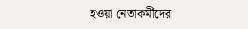হওয়া নেতাকর্মীদের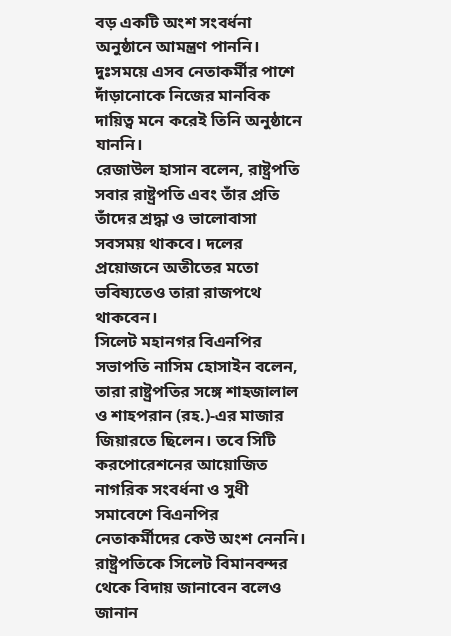বড় একটি অংশ সংবর্ধনা অনুষ্ঠানে আমন্ত্রণ পাননি। দুঃসময়ে এসব নেতাকর্মীর পাশে দাঁড়ানোকে নিজের মানবিক দায়িত্ব মনে করেই তিনি অনুষ্ঠানে যাননি।
রেজাউল হাসান বলেন, রাষ্ট্রপতি সবার রাষ্ট্রপতি এবং তাঁর প্রতি তাঁদের শ্রদ্ধা ও ভালোবাসা সবসময় থাকবে। দলের প্রয়োজনে অতীতের মতো ভবিষ্যতেও তারা রাজপথে থাকবেন।
সিলেট মহানগর বিএনপির সভাপতি নাসিম হোসাইন বলেন, তারা রাষ্ট্রপতির সঙ্গে শাহজালাল ও শাহপরান (রহ.)-এর মাজার জিয়ারতে ছিলেন। তবে সিটি করপোরেশনের আয়োজিত নাগরিক সংবর্ধনা ও সুধী সমাবেশে বিএনপির নেতাকর্মীদের কেউ অংশ নেননি। রাষ্ট্রপতিকে সিলেট বিমানবন্দর থেকে বিদায় জানাবেন বলেও জানান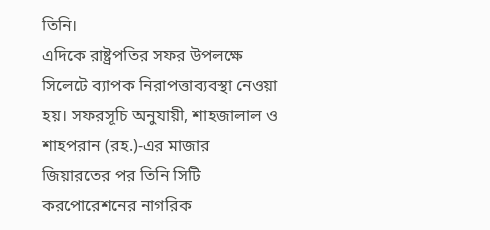তিনি।
এদিকে রাষ্ট্রপতির সফর উপলক্ষে সিলেটে ব্যাপক নিরাপত্তাব্যবস্থা নেওয়া হয়। সফরসূচি অনুযায়ী, শাহজালাল ও শাহপরান (রহ.)-এর মাজার জিয়ারতের পর তিনি সিটি করপোরেশনের নাগরিক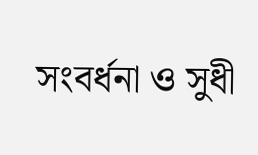সংবর্ধনা ও সুধী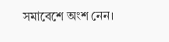সমাবেশে অংশ নেন।